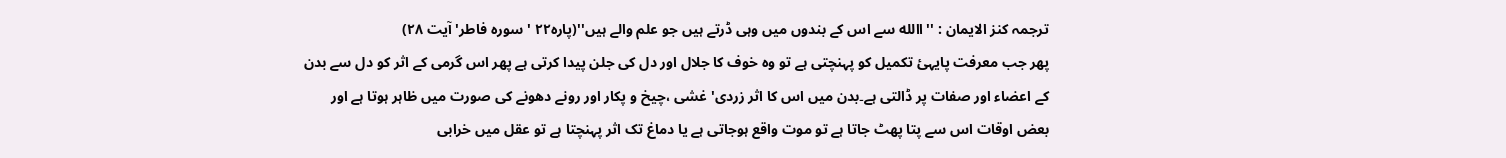ترجمہ کنز الایمان : ''االله سے اس کے بندوں میں وہی ڈرتے ہیں جو علم والے ہیں''(پارہ۲۲ ' سورہ فاطر' آیت ۲۸)
پھر جب معرفت پایہئ تکمیل کو پہنچتی ہے تو وہ خوف کا جلال اور دل کی جلن پیدا کرتی ہے پھر اس گرمی کے اثر کو دل سے بدن کے اعضاء اور صفات پر ڈالتی ہے۔بدن میں اس کا اثر زردی' غشی ،چیخ و پکار اور رونے دھونے کی صورت میں ظاہر ہوتا ہے اور بعض اوقات اس سے پتا پھٹ جاتا ہے تو موت واقع ہوجاتی ہے یا دماغ تک اثر پہنچتا ہے تو عقل میں خرابی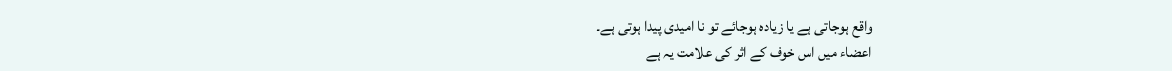واقع ہوجاتی ہے یا زیادہ ہوجائے تو نا امیدی پیدا ہوتی ہے۔
اعضاء میں اس خوف کے اثر کی علامت یہ ہے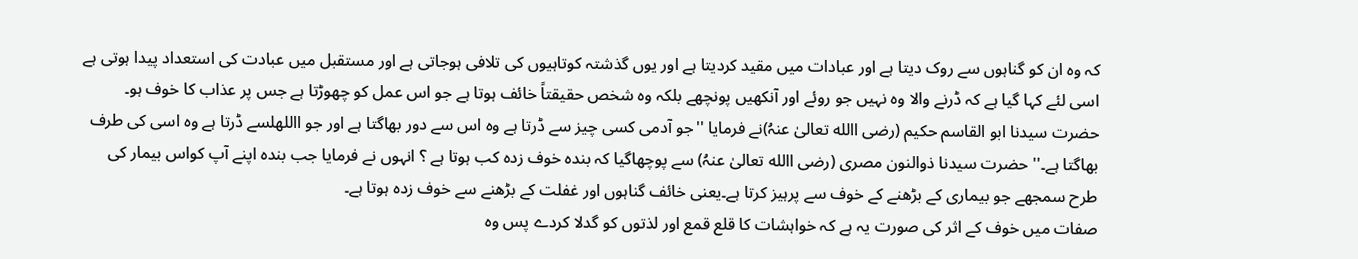کہ وہ ان کو گناہوں سے روک دیتا ہے اور عبادات میں مقید کردیتا ہے اور یوں گذشتہ کوتاہیوں کی تلافی ہوجاتی ہے اور مستقبل میں عبادت کی استعداد پیدا ہوتی ہے اسی لئے کہا گیا ہے کہ ڈرنے والا وہ نہیں جو روئے اور آنکھیں پونچھے بلکہ وہ شخص حقیقتاً خائف ہوتا ہے جو اس عمل کو چھوڑتا ہے جس پر عذاب کا خوف ہو۔
حضرت سیدنا ابو القاسم حکیم (رضی االله تعالیٰ عنہُ)نے فرمایا ''جو آدمی کسی چیز سے ڈرتا ہے وہ اس سے دور بھاگتا ہے اور جو االلهلسے ڈرتا ہے وہ اسی کی طرف بھاگتا ہے۔'' حضرت سیدنا ذوالنون مصری (رضی االله تعالیٰ عنہُ) سے پوچھاگیا کہ بندہ خوف زدہ کب ہوتا ہے ؟ انہوں نے فرمایا جب بندہ اپنے آپ کواس بیمار کی طرح سمجھے جو بیماری کے بڑھنے کے خوف سے پرہیز کرتا ہے۔یعنی خائف گناہوں اور غفلت کے بڑھنے سے خوف زدہ ہوتا ہے۔
صفات میں خوف کے اثر کی صورت یہ ہے کہ خواہشات کا قلع قمع اور لذتوں کو گدلا کردے پس وہ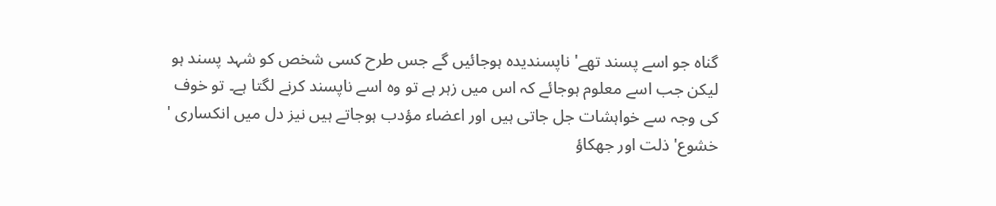گناہ جو اسے پسند تھے' ناپسندیدہ ہوجائیں گے جس طرح کسی شخص کو شہد پسند ہو لیکن جب اسے معلوم ہوجائے کہ اس میں زہر ہے تو وہ اسے ناپسند کرنے لگتا ہے۔ تو خوف کی وجہ سے خواہشات جل جاتی ہیں اور اعضاء مؤدب ہوجاتے ہیں نیز دل میں انکساری ' خشوع' ذلت اور جھکاؤ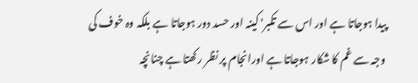پیدا ہوجاتا ہے اور اس سے تکبر' کینہ اور حسد دور ہوجاتا ہے بلکہ وہ خوف کی وجہ سے غم کا شکار ہوجاتا ہے اورانجام پر نظر رکھتا ہے چنانچہ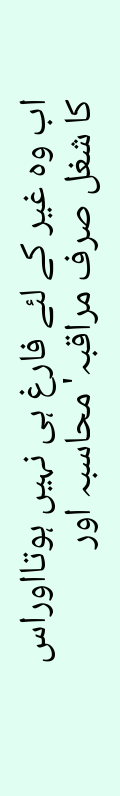اب وہ غیر کے لئے فارغ ہی نہیں ہوتااوراس کا شغل صرف مراقبہ' محاسبہ اور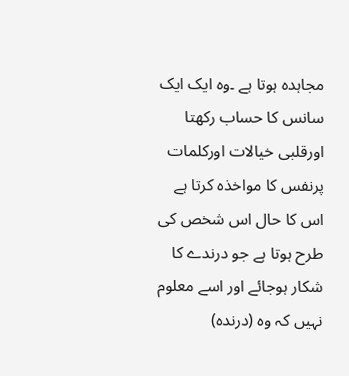مجاہدہ ہوتا ہے ۔وہ ایک ایک سانس کا حساب رکھتا اورقلبی خیالات اورکلمات پرنفس کا مواخذہ کرتا ہے اس کا حال اس شخص کی طرح ہوتا ہے جو درندے کا شکار ہوجائے اور اسے معلوم نہیں کہ وہ (درندہ)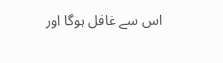اس سے غافل ہوگا اور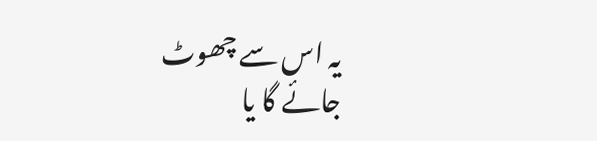یہ اس سے چھوٹ جائے گا یا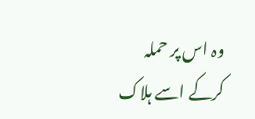وہ اس پر حملہ کرکے اسے ہلاک